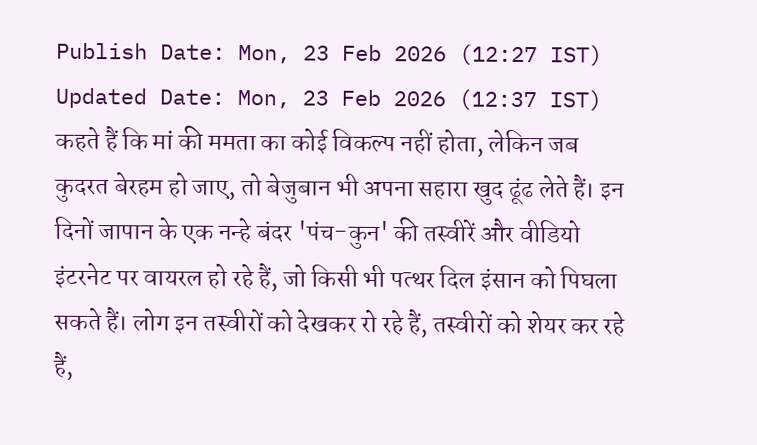Publish Date: Mon, 23 Feb 2026 (12:27 IST)
Updated Date: Mon, 23 Feb 2026 (12:37 IST)
कहते हैं कि मां की ममता का कोई विकल्प नहीं होता, लेकिन जब कुदरत बेरहम हो जाए, तो बेजुबान भी अपना सहारा खुद ढूंढ लेते हैं। इन दिनों जापान के एक नन्हे बंदर 'पंच-कुन' की तस्वीरें और वीडियो इंटरनेट पर वायरल हो रहे हैं, जो किसी भी पत्थर दिल इंसान को पिघला सकते हैं। लोग इन तस्वीरों को देखकर रो रहे हैं, तस्वीरों को शेयर कर रहे हैं,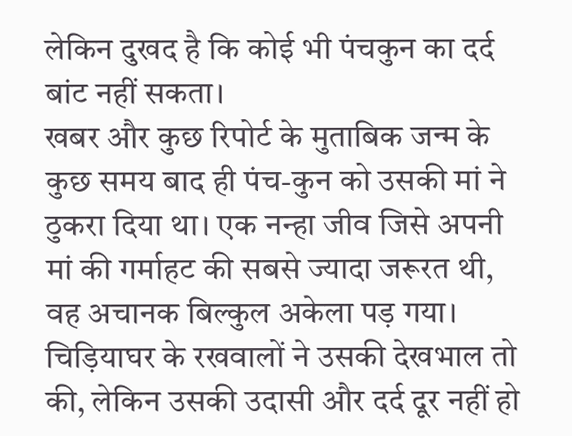लेकिन दुखद है कि कोई भी पंचकुन का दर्द बांट नहीं सकता।
खबर और कुछ रिपोर्ट के मुताबिक जन्म के कुछ समय बाद ही पंच-कुन को उसकी मां ने ठुकरा दिया था। एक नन्हा जीव जिसे अपनी मां की गर्माहट की सबसे ज्यादा जरूरत थी, वह अचानक बिल्कुल अकेला पड़ गया। चिड़ियाघर के रखवालों ने उसकी देखभाल तो की, लेकिन उसकी उदासी और दर्द दूर नहीं हो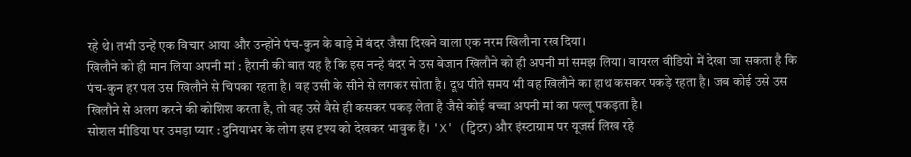रहे थे। तभी उन्हें एक विचार आया और उन्होंने पंच-कुन के बाड़े में बंदर जैसा दिखने वाला एक नरम खिलौना रख दिया।
खिलौने को ही मान लिया अपनी मां : हैरानी की बात यह है कि इस नन्हे बंदर ने उस बेजान खिलौने को ही अपनी मां समझ लिया। वायरल वीडियो में देखा जा सकता है कि पंच-कुन हर पल उस खिलौने से चिपका रहता है। वह उसी के सीने से लगकर सोता है। दूध पीते समय भी वह खिलौने का हाथ कसकर पकड़े रहता है। जब कोई उसे उस खिलौने से अलग करने की कोशिश करता है, तो वह उसे वैसे ही कसकर पकड़ लेता है जैसे कोई बच्चा अपनी मां का पल्लू पकड़ता है।
सोशल मीडिया पर उमड़ा प्यार : दुनियाभर के लोग इस दृश्य को देखकर भावुक हैं। 'X' (ट्विटर) और इंस्टाग्राम पर यूजर्स लिख रहे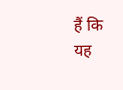हैं कि यह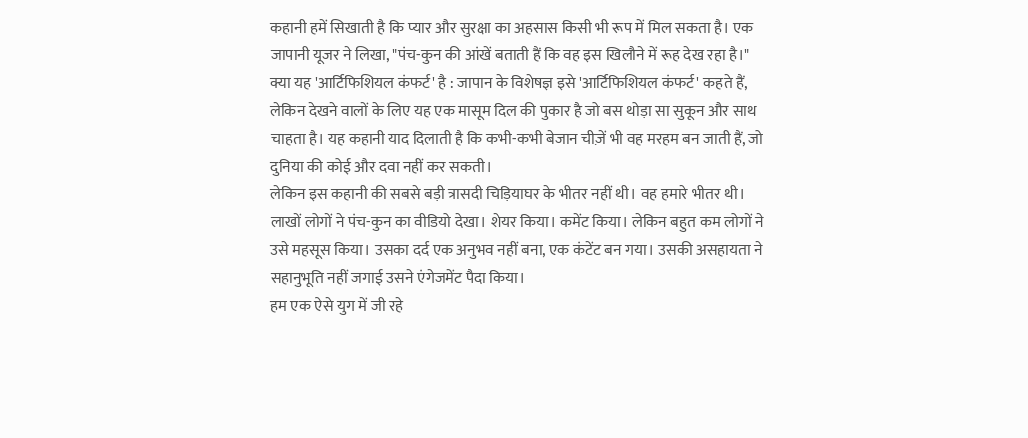कहानी हमें सिखाती है कि प्यार और सुरक्षा का अहसास किसी भी रूप में मिल सकता है। एक जापानी यूजर ने लिखा, "पंच-कुन की आंखें बताती हैं कि वह इस खिलौने में रूह देख रहा है।"
क्या यह 'आर्टिफिशियल कंफर्ट' है : जापान के विशेषज्ञ इसे 'आर्टिफिशियल कंफर्ट' कहते हैं, लेकिन देखने वालों के लिए यह एक मासूम दिल की पुकार है जो बस थोड़ा सा सुकून और साथ चाहता है। यह कहानी याद दिलाती है कि कभी-कभी बेजान चीज़ें भी वह मरहम बन जाती हैं, जो दुनिया की कोई और दवा नहीं कर सकती।
लेकिन इस कहानी की सबसे बड़ी त्रासदी चिड़ियाघर के भीतर नहीं थी। वह हमारे भीतर थी। लाखों लोगों ने पंच-कुन का वीडियो देखा। शेयर किया। कमेंट किया। लेकिन बहुत कम लोगों ने उसे महसूस किया। उसका दर्द एक अनुभव नहीं बना, एक कंटेंट बन गया। उसकी असहायता ने सहानुभूति नहीं जगाई उसने एंगेजमेंट पैदा किया।
हम एक ऐसे युग में जी रहे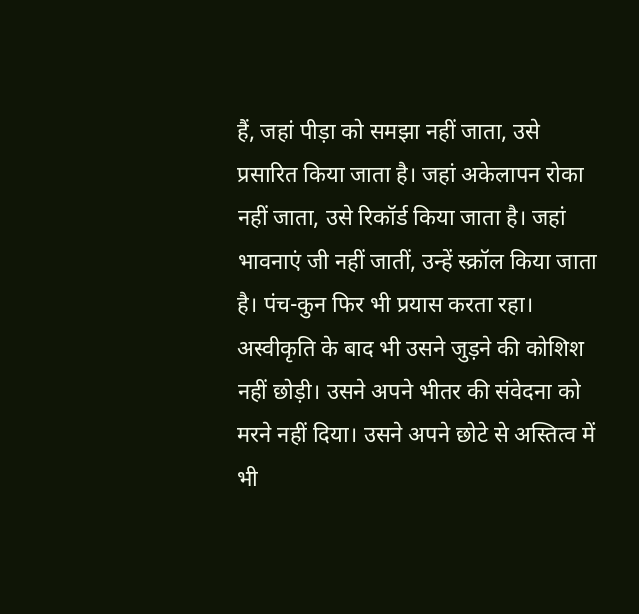हैं, जहां पीड़ा को समझा नहीं जाता, उसे प्रसारित किया जाता है। जहां अकेलापन रोका नहीं जाता, उसे रिकॉर्ड किया जाता है। जहां भावनाएं जी नहीं जातीं, उन्हें स्क्रॉल किया जाता है। पंच-कुन फिर भी प्रयास करता रहा। अस्वीकृति के बाद भी उसने जुड़ने की कोशिश नहीं छोड़ी। उसने अपने भीतर की संवेदना को मरने नहीं दिया। उसने अपने छोटे से अस्तित्व में भी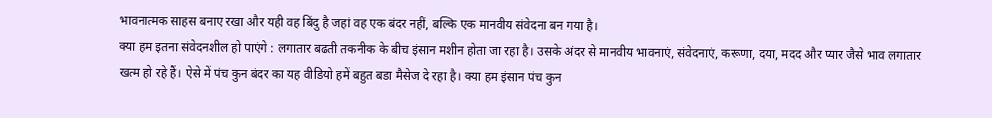भावनात्मक साहस बनाए रखा और यही वह बिंदु है जहां वह एक बंदर नहीं, बल्कि एक मानवीय संवेदना बन गया है।
क्या हम इतना संवेदनशील हो पाएंगे : लगातार बढती तकनीक के बीच इंसान मशीन होता जा रहा है। उसके अंदर से मानवीय भावनाएं, संवेदनाएं, करूणा, दया, मदद और प्यार जैसे भाव लगातार खत्म हो रहे हैं। ऐसे में पंच कुन बंदर का यह वीडियो हमें बहुत बडा मैसेज दे रहा है। क्या हम इंसान पंच कुन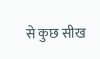से कुछ सीख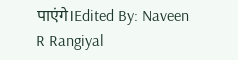पाएंगे।Edited By: Naveen R Rangiyal